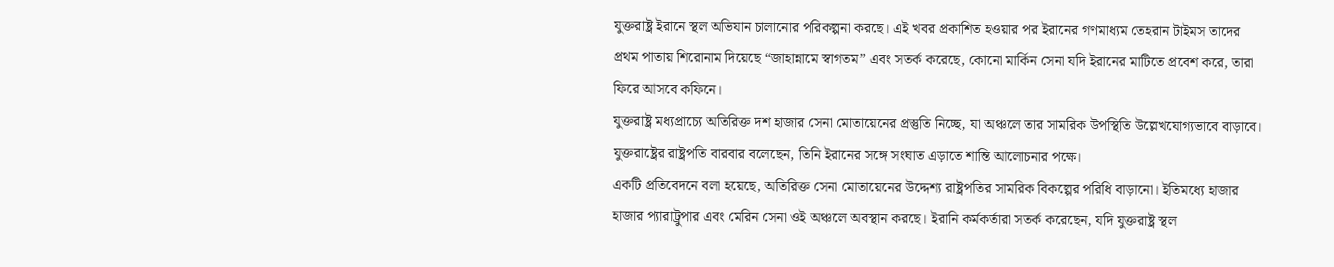যুক্তরাষ্ট্র ইরানে স্থল অভিযান চালানোর পরিকল্পনা করছে। এই খবর প্রকাশিত হওয়ার পর ইরানের গণমাধ্যম তেহরান টাইমস তাদের প্রথম পাতায় শিরোনাম দিয়েছে “জাহান্নামে স্বাগতম” এবং সতর্ক করেছে, কোনো মার্কিন সেনা যদি ইরানের মাটিতে প্রবেশ করে, তারা ফিরে আসবে কফিনে।
যুক্তরাষ্ট্র মধ্যপ্রাচ্যে অতিরিক্ত দশ হাজার সেনা মোতায়েনের প্রস্তুতি নিচ্ছে, যা অঞ্চলে তার সামরিক উপস্থিতি উল্লেখযোগ্যভাবে বাড়াবে। যুক্তরাষ্ট্রের রাষ্ট্রপতি বারবার বলেছেন, তিনি ইরানের সঙ্গে সংঘাত এড়াতে শান্তি আলোচনার পক্ষে।
একটি প্রতিবেদনে বলা হয়েছে, অতিরিক্ত সেনা মোতায়েনের উদ্দেশ্য রাষ্ট্রপতির সামরিক বিকল্পের পরিধি বাড়ানো। ইতিমধ্যে হাজার হাজার প্যারাট্রুপার এবং মেরিন সেনা ওই অঞ্চলে অবস্থান করছে। ইরানি কর্মকর্তারা সতর্ক করেছেন, যদি যুক্তরাষ্ট্র স্থল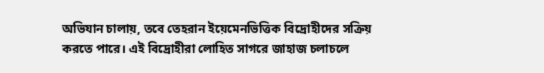অভিযান চালায়, তবে তেহরান ইয়েমেনভিত্তিক বিদ্রোহীদের সক্রিয় করতে পারে। এই বিদ্রোহীরা লোহিত সাগরে জাহাজ চলাচলে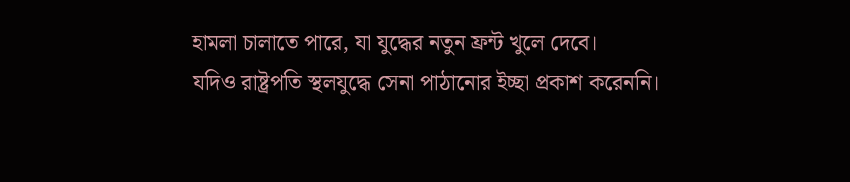হামলা চালাতে পারে, যা যুদ্ধের নতুন ফ্রন্ট খুলে দেবে।
যদিও রাষ্ট্রপতি স্থলযুদ্ধে সেনা পাঠানোর ইচ্ছা প্রকাশ করেননি।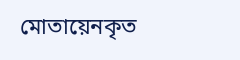মোতায়েনকৃত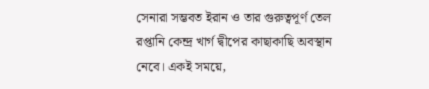সেনারা সম্ভবত ইরান ও তার গুরুত্বপূর্ণ তেল রপ্তানি কেন্দ্র খার্গ দ্বীপের কাছাকাছি অবস্থান নেবে। একই সময়ে,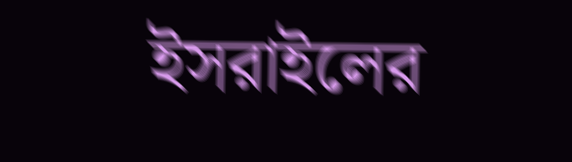ইসরাইলের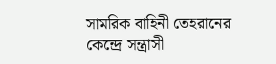সামরিক বাহিনী তেহরানের কেন্দ্রে সন্ত্রাসী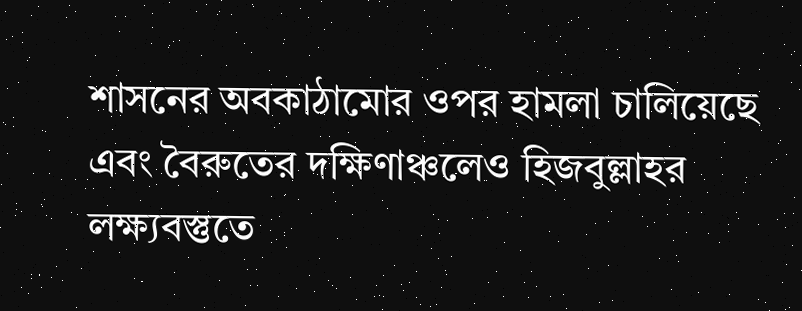শাসনের অবকাঠামোর ওপর হামলা চালিয়েছে এবং বৈরুতের দক্ষিণাঞ্চলেও হিজবুল্লাহর লক্ষ্যবস্তুতে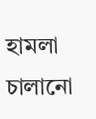হামলা চালানো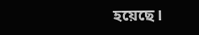হয়েছে।